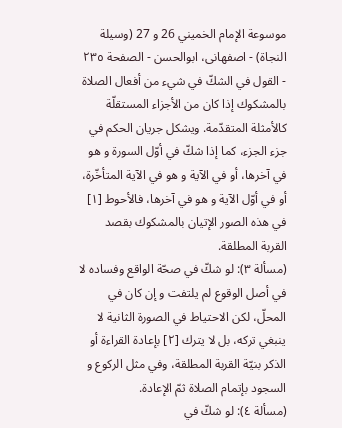موسوعة الإمام الخميني 26 و 27 (وسيلة النجاة) - اصفهانى، ابوالحسن - الصفحة ٢٣٥ - القول في الشكّ في شيء من أفعال الصلاة
بالمشكوك إذا كان من الأجزاء المستقلّة كالأمثلة المتقدّمة. ويشكل جريان الحكم في جزء الجزء، كما إذا شكّ في أوّل السورة و هو في آخرها، أو في الآية و هو في الآية المتأخّرة، أو في أوّل الآية و هو في آخرها، فالأحوط [١] في هذه الصور الإتيان بالمشكوك بقصد القربة المطلقة.
(مسألة ٣): لو شكّ في صحّة الواقع وفساده لا في أصل الوقوع لم يلتفت و إن كان في المحلّ، لكن الاحتياط في الصورة الثانية لا ينبغي تركه، بل لا يترك [٢] بإعادة القراءة أو الذكر بنيّة القربة المطلقة، وفي مثل الركوع و السجود بإتمام الصلاة ثمّ الإعادة.
(مسألة ٤): لو شكّ في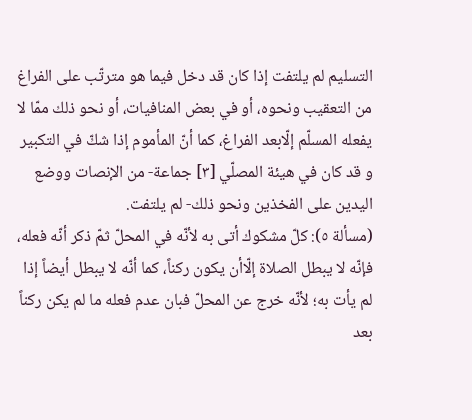التسليم لم يلتفت إذا كان قد دخل فيما هو مترتّب على الفراغ من التعقيب ونحوه، أو في بعض المنافيات، أو نحو ذلك ممّا لا يفعله المسلّم إلّابعد الفراغ، كما أنّ المأموم إذا شكّ في التكبير و قد كان في هيئة المصلّي [٣] جماعة- من الإنصات ووضع اليدين على الفخذين ونحو ذلك- لم يلتفت.
(مسألة ٥): كلّ مشكوك أتى به لأنّه في المحلّ ثمّ ذكر أنّه فعله، فإنّه لا يبطل الصلاة إلّاأن يكون ركناً، كما أنّه لا يبطل أيضاً إذا لم يأت به؛ لأنّه خرج عن المحلّ فبان عدم فعله ما لم يكن ركناً بعد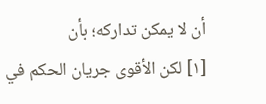أن لا يمكن تداركه؛ بأن
[١] لكن الأقوى جريان الحكم في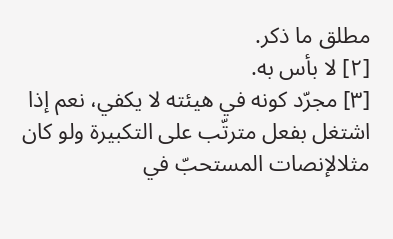مطلق ما ذكر.
[٢] لا بأس به.
[٣] مجرّد كونه في هيئته لا يكفي، نعم إذا اشتغل بفعل مترتّب على التكبيرة ولو كان مثلالإنصات المستحبّ في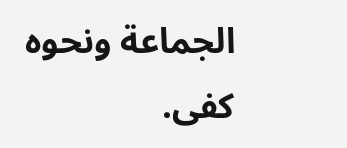الجماعة ونحوه كفى.